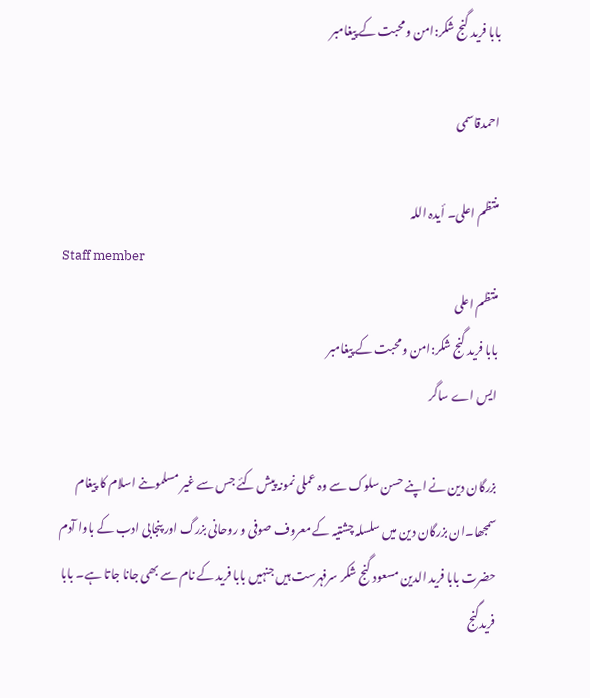بابا فرید گنج شکر:امن و محبت کے پیغامبر

احمدقاسمی

منتظم اعلی۔ أیدہ اللہ
Staff member
منتظم اعلی
بابا فرید گنج شکر:امن و محبت کے پیغامبر
ایس اے ساگر

بزرگان دین نے اپنے حسن سلوک سے وہ عملی نمونہ پیش کئے جس سے غیر مسلموںنے اسلام کا پیغام سمجھا۔ان بزرگان دین میں سلسلہ چشتیہ کے معروف صوفی و روحانی بزرگ اور پنجابی ادب کے باوا آدم حضرت بابا فرید الدین مسعود گنج شکر سرفہرست ہیں جنہیں بابا فرید کے نام سے بھی جانا جاتا ہے۔ بابا فریدگنج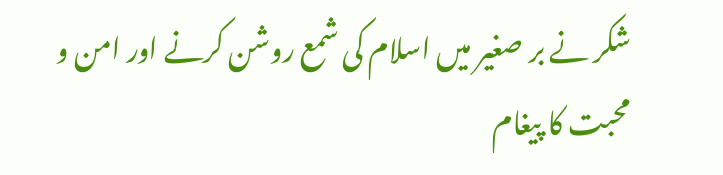شکر نے بر صغیر میں اسلام کی شمع روشن کرنے اور امن و محبت کا پیغام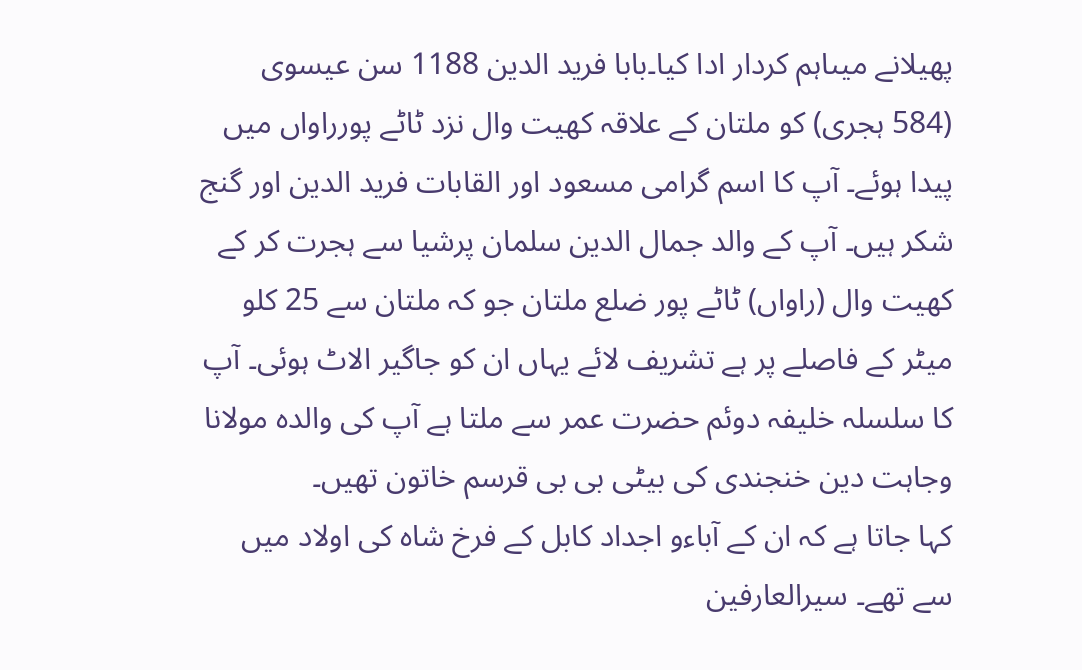پھیلانے میںاہم کردار ادا کیا۔بابا فرید الدین 1188 سن عیسوی (584 ہجری) کو ملتان کے علاقہ کھیت وال نزد ٹاٹے پورراواں میں پیدا ہوئے۔ آپ کا اسم گرامی مسعود اور القابات فرید الدین اور گنج شکر ہیں۔ آپ کے والد جمال الدین سلمان پرشیا سے ہجرت کر کے کھیت وال (راواں) ٹاٹے پور ضلع ملتان جو کہ ملتان سے 25 کلو میٹر کے فاصلے پر ہے تشریف لائے یہاں ان کو جاگیر الاٹ ہوئی۔ آپ کا سلسلہ خلیفہ دوئم حضرت عمر سے ملتا ہے آپ کی والدہ مولانا وجاہت دین خنجندی کی بیٹی بی بی قرسم خاتون تھیں۔
کہا جاتا ہے کہ ان کے آباءو اجداد کابل کے فرخ شاہ کی اولاد میں سے تھے۔ سیرالعارفین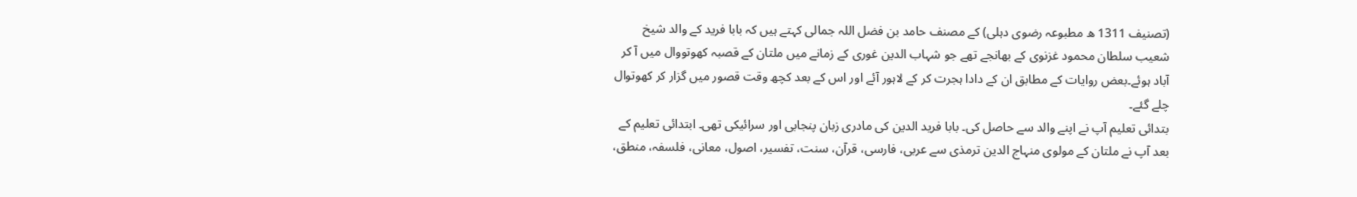(تصنیف 1311 ھ مطبوعہ رضوی دہلی) کے مصنف حامد بن فضل اللہ جمالی کہتے ہیں کہ بابا فرید کے والد شیخ شعیب سلطان محمود غزنوی کے بھانجے تھے جو شہاب الدین غوری کے زمانے میں ملتان کے قصبہ کھوتووال میں آ کر آباد ہوئے۔بعض روایات کے مطابق ان کے دادا ہجرت کر کے لاہور آئے اور اس کے بعد کچھ وقت قصور میں گزار کر کھوتوال چلے گئے۔
بتدائی تعلیم آپ نے اپنے والد سے حاصل کی۔ بابا فرید الدین کی مادری زبان پنجابی اور سرائیکی تھی۔ ابتدائی تعلیم کے بعد آپ نے ملتان کے مولوی منہاج الدین ترمذی سے عربی، فارسی، قرآن، سنت، تفسیر، اصول، معانی، فلسفہ، منطق،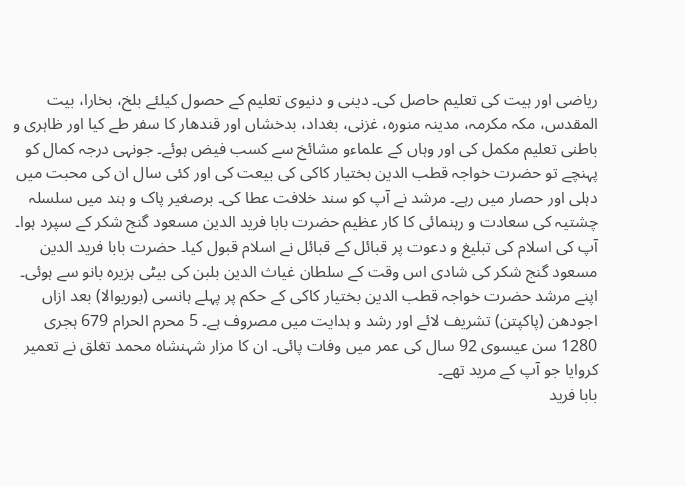ریاضی اور ہیت کی تعلیم حاصل کی۔ دینی و دنیوی تعلیم کے حصول کیلئے بلخ، بخارا، بیت المقدس، مکہ مکرمہ، مدینہ منورہ، غزنی، بغداد، بدخشاں اور قندھار کا سفر طے کیا اور ظاہری و باطنی تعلیم مکمل کی اور وہاں کے علماءو مشائخ سے کسب فیض ہوئے۔ جونہی درجہ کمال کو پہنچے تو حضرت خواجہ قطب الدین بختیار کاکی کی بیعت کی اور کئی سال ان کی محبت میں دہلی اور حصار میں رہے۔ مرشد نے آپ کو سند خلافت عطا کی۔ برصغیر پاک و ہند میں سلسلہ چشتیہ کی سعادت و رہنمائی کا کار عظیم حضرت بابا فرید الدین مسعود گنج شکر کے سپرد ہوا۔ آپ کی اسلام کی تبلیغ و دعوت پر قبائل کے قبائل نے اسلام قبول کیا۔ حضرت بابا فرید الدین مسعود گنج شکر کی شادی اس وقت کے سلطان غیاث الدین بلبن کی بیٹی ہزیرہ بانو سے ہوئی۔ اپنے مرشد حضرت خواجہ قطب الدین بختیار کاکی کے حکم پر پہلے ہانسی (بوریوالا) بعد ازاں اجودھن (پاکپتن) تشریف لائے اور رشد و ہدایت میں مصروف ہے۔ 5 محرم الحرام 679 ہجری 1280 سن عیسوی 92 سال کی عمر میں وفات پائی۔ ان کا مزار شہنشاہ محمد تغلق نے تعمیر کروایا جو آپ کے مرید تھے۔
بابا فرید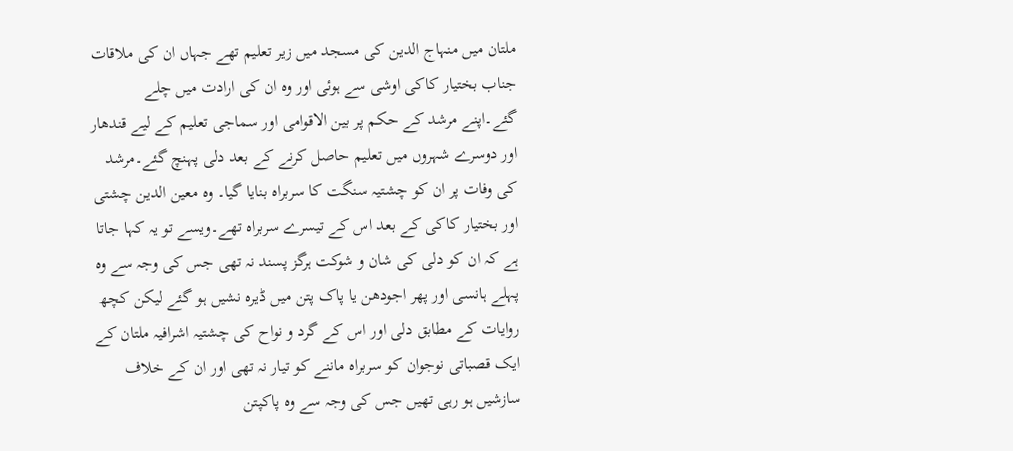ملتان میں منہاج الدین کی مسجد میں زیر تعلیم تھے جہاں ان کی ملاقات جناب بختیار کاکی اوشی سے ہوئی اور وہ ان کی ارادت میں چلے گئے۔اپنے مرشد کے حکم پر بین الاقوامی اور سماجی تعلیم کے لیے قندھار اور دوسرے شہروں میں تعلیم حاصل کرنے کے بعد دلی پہنچ گئے۔مرشد کی وفات پر ان کو چشتیہ سنگت کا سربراہ بنایا گیا۔ وہ معین الدین چشتی اور بختیار کاکی کے بعد اس کے تیسرے سربراہ تھے۔ویسے تو یہ کہا جاتا ہے کہ ان کو دلی کی شان و شوکت ہرگز پسند نہ تھی جس کی وجہ سے وہ پہلے ہانسی اور پھر اجودھن یا پاک پتن میں ڈیرہ نشیں ہو گئے لیکن کچھ روایات کے مطابق دلی اور اس کے گرد و نواح کی چشتیہ اشرافیہ ملتان کے ایک قصباتی نوجوان کو سربراہ ماننے کو تیار نہ تھی اور ان کے خلاف سازشیں ہو رہی تھیں جس کی وجہ سے وہ پاکپتن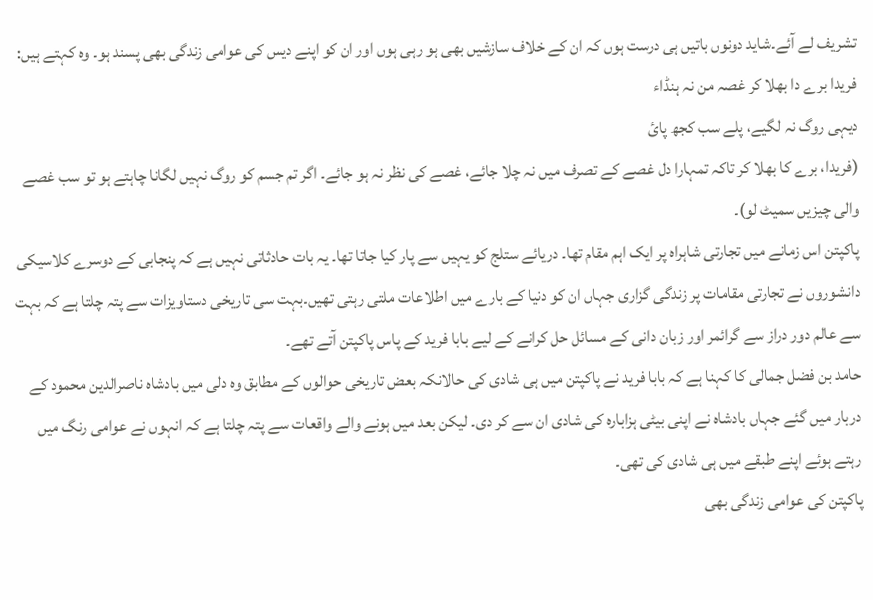تشریف لے آئے۔شاید دونوں باتیں ہی درست ہوں کہ ان کے خلاف سازشیں بھی ہو رہی ہوں اور ان کو اپنے دیس کی عوامی زندگی بھی پسند ہو۔ وہ کہتے ہیں:
فریدا برے دا بھلا کر غصہ من نہ ہنڈاء
دیہی روگ نہ لگیے، پلے سب کجھ پائ
(فریدا، برے کا بھلا کر تاکہ تمہارا دل غصے کے تصرف میں نہ چلا جائے، غصے کی نظر نہ ہو جائے۔ اگر تم جسم کو روگ نہیں لگانا چاہتے ہو تو سب غصے والی چیزیں سمیٹ لو)۔
پاکپتن اس زمانے میں تجارتی شاہراہ پر ایک اہم مقام تھا۔ دریائے ستلج کو یہیں سے پار کیا جاتا تھا۔ یہ بات حادثاتی نہیں ہے کہ پنجابی کے دوسرے کلاسیکی دانشوروں نے تجارتی مقامات پر زندگی گزاری جہاں ان کو دنیا کے بارے میں اطلاعات ملتی رہتی تھیں۔بہت سی تاریخی دستاویزات سے پتہ چلتا ہے کہ بہت سے عالم دور دراز سے گرائمر اور زبان دانی کے مسائل حل کرانے کے لیے بابا فرید کے پاس پاکپتن آتے تھے۔
حامد بن فضل جمالی کا کہنا ہے کہ بابا فرید نے پاکپتن میں ہی شادی کی حالانکہ بعض تاریخی حوالوں کے مطابق وہ دلی میں بادشاہ ناصرالدین محمود کے دربار میں گئے جہاں بادشاہ نے اپنی بیٹی ہزابارہ کی شادی ان سے کر دی۔ لیکن بعد میں ہونے والے واقعات سے پتہ چلتا ہے کہ انہوں نے عوامی رنگ میں رہتے ہوئے اپنے طبقے میں ہی شادی کی تھی۔
پاکپتن کی عوامی زندگی بھی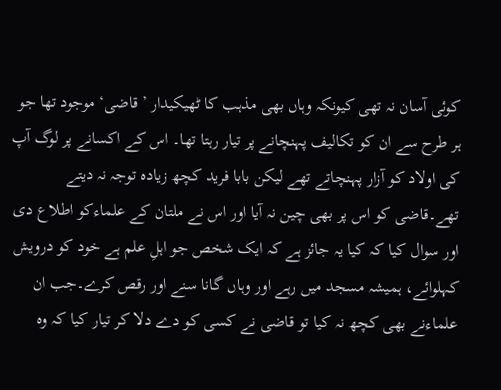کوئی آسان نہ تھی کیونکہ وہاں بھی مذہب کا ٹھیکیدار ’قاضی‘ موجود تھا جو ہر طرح سے ان کو تکالیف پہنچانے پر تیار رہتا تھا۔ اس کے اکسانے پر لوگ آپ کی اولاد کو آزار پہنچاتے تھے لیکن بابا فرید کچھ زیادہ توجہ نہ دیتے تھے۔قاضی کو اس پر بھی چین نہ آیا اور اس نے ملتان کے علماءکو اطلاع دی اور سوال کیا کہ کیا یہ جائز ہے کہ ایک شخص جو اہلِ علم ہے خود کو درویش کہلوائے، ہمیشہ مسجد میں رہے اور وہاں گانا سنے اور رقص کرے۔جب ان علماءنے بھی کچھ نہ کیا تو قاضی نے کسی کو دے دلا کر تیار کیا کہ وہ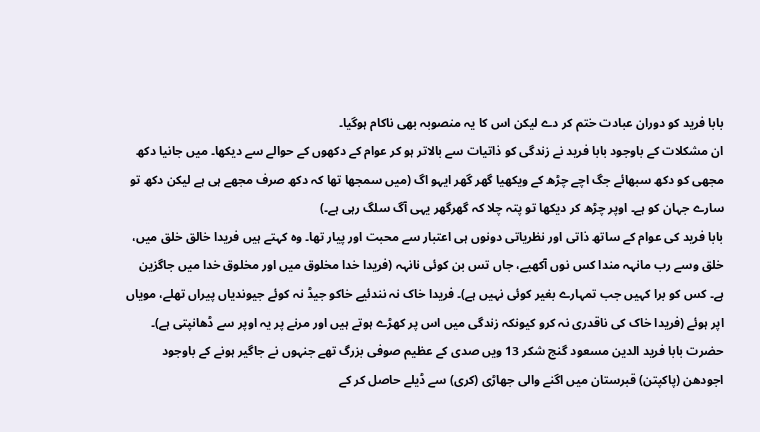بابا فرید کو دوران عبادت ختم کر دے لیکن اس کا یہ منصوبہ بھی ناکام ہوگیا۔
ان مشکلات کے باوجود بابا فرید نے زندگی کو ذاتیات سے بالاتر ہو کر عوام کے دکھوں کے حوالے سے دیکھا۔ میں جانیا دکھ مجھی کو دکھ سبھائے جگ اچے چڑھ کے ویکھیا گھر گھر ایہو اگ (میں سمجھا تھا کہ دکھ صرف مجھے ہی ہے لیکن دکھ تو سارے جہان کو ہے۔ اوپر چڑھ کر دیکھا تو پتہ چلا کہ گھرگھر یہی آگ سلگ رہی ہے۔)
بابا فرید کی عوام کے ساتھ ذاتی اور نظریاتی دونوں ہی اعتبار سے محبت اور پیار تھا۔ وہ کہتے ہیں فریدا خالق خلق میں، خلق وسے رب مانہہ مندا کس نوں آکھیے، جاں تس بن کوئی نانہہ (فریدا خدا مخلوق میں اور مخلوق خدا میں جاگزین ہے۔ کس کو برا کہیں جب تمہارے بغیر کوئی نہیں ہے)۔ فریدا خاک نہ نندئیے خاکو جیڈ نہ کوئے جیوندیاں پیراں تھلے، مویاں اپر ہوئے (فریدا خاک کی ناقدری نہ کرو کیونکہ زندگی میں اس پر کھڑے ہوتے ہیں اور مرنے پر یہ اوپر سے ڈھانپتی ہے)۔
حضرت بابا فرید الدین مسعود گنج شکر 13 ویں صدی کے عظیم صوفی بزرگ تھے جنہوں نے جاگیر ہونے کے باوجود اجودھن (پاکپتن) قبرستان میں اگنے والی جھاڑی (کری) سے ڈیلے حاصل کر کے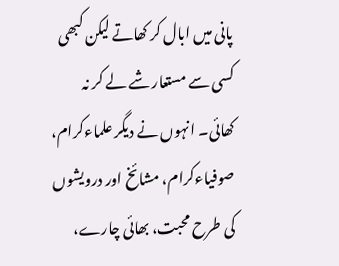پانی میں ابال کر کھاتے لیکن کبھی کسی سے مستعار شے لے کر نہ کھائی۔ انہوں نے دیگر علماءکرام، صوفیاءکرام، مشائخ اور درویشوں کی طرح محبت، بھائی چارے،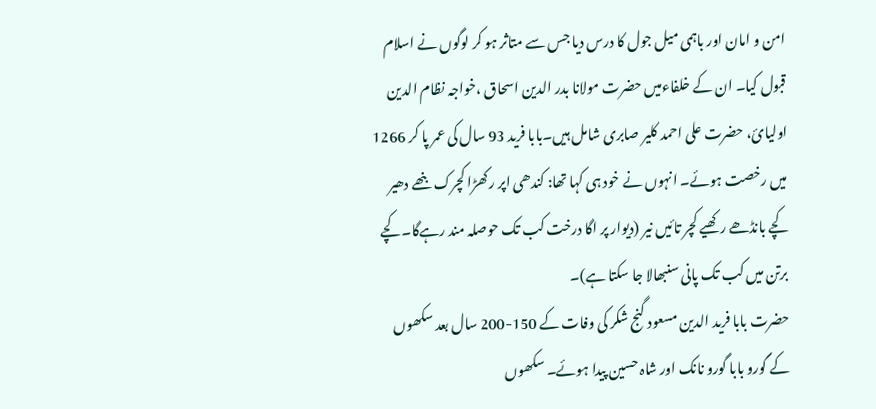امن و امان اور باہمی میل جول کا درس دیا جس سے متاثر ہو کر لوگوں نے اسلام قبول کیا۔ ان کے خلفاءمیں حضرت مولانا بدر الدین اسحاق ،خواجہ نظام الدین اولیائ، حضرت علی احمد کلیر صابری شامل ہیں۔بابا فرید 93 سال کی عمر پا کر 1266 میں رخصت ہوئے۔ انہوں نے خود ہی کہا تھا: کندھی اپر رکھڑا کچرک بنھے دھیر کچے بانڈھے رکھیے کچر تائیں نیر (دیوار پر اگا درخت کب تک حوصلہ مند رہےگا۔ کچے برتن میں کب تک پانی سنبھالا جا سکتا ہے)۔
حضرت بابا فرید الدین مسعود گنج شکر کی وفات کے 150-200 سال بعد سکھوں کے گورو بابا گورو نانک اور شاہ حسین پیدا ہوئے۔ سکھوں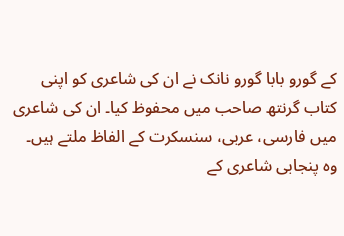کے گورو بابا گورو نانک نے ان کی شاعری کو اپنی کتاب گرنتھ صاحب میں محفوظ کیا۔ ان کی شاعری میں فارسی، عربی، سنسکرت کے الفاظ ملتے ہیں۔ وہ پنجابی شاعری کے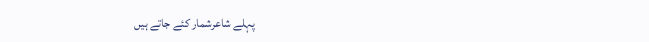پہلے شاعرشمار کئے جاتے ہیں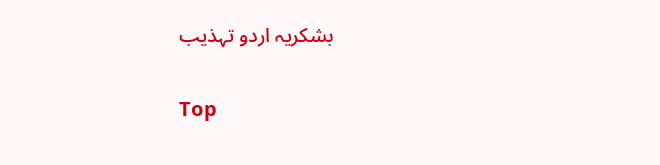بشکریہ اردو تہذیب

Top